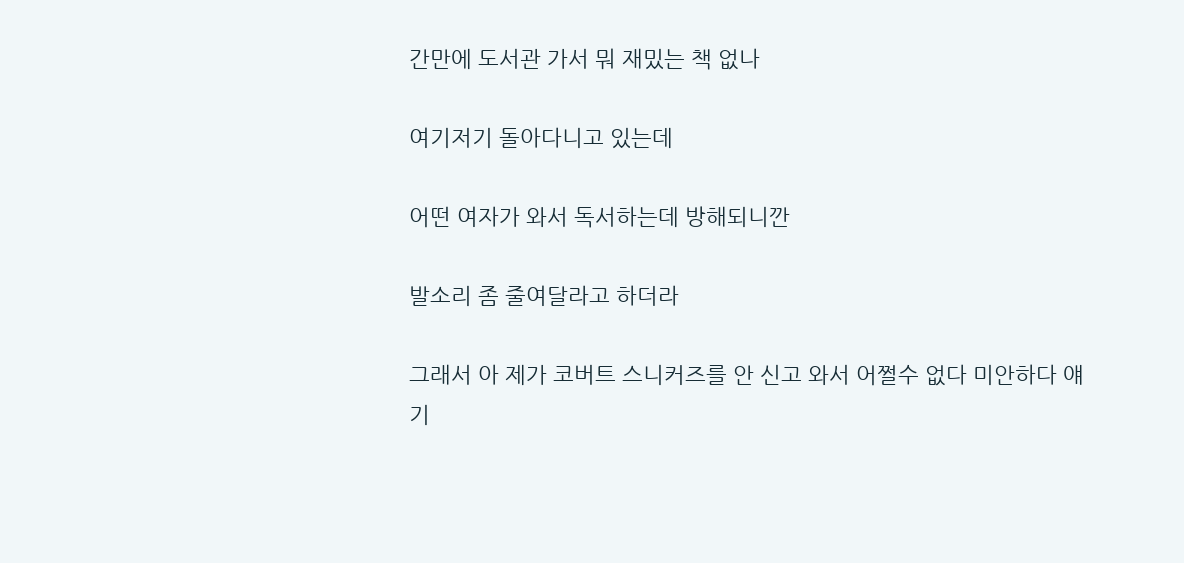간만에 도서관 가서 뭐 재밌는 책 없나

여기저기 돌아다니고 있는데

어떤 여자가 와서 독서하는데 방해되니깐

발소리 좀 줄여달라고 하더라

그래서 아 제가 코버트 스니커즈를 안 신고 와서 어쩔수 없다 미안하다 얘기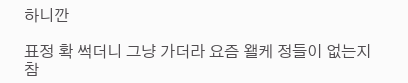하니깐

표정 확 썩더니 그냥 가더라 요즘 왤케 정들이 없는지 참